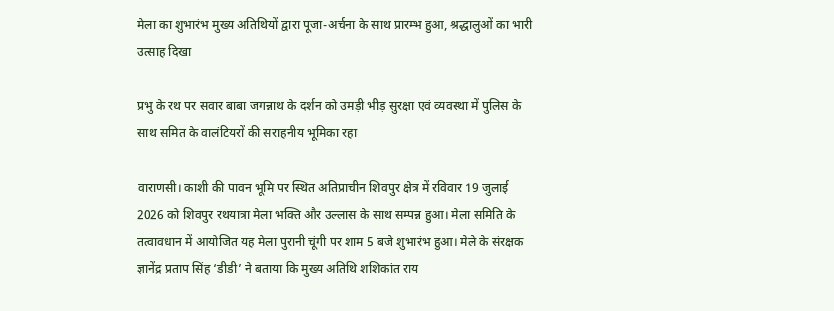मेला का शुभारंभ मुख्य अतिथियों द्वारा पूजा-अर्चना के साथ प्रारम्भ हुआ, श्रद्धालुओं का भारी उत्साह दिखा

प्रभु के रथ पर सवार बाबा जगन्नाथ के दर्शन को उमड़ी भीड़ सुरक्षा एवं व्यवस्था में पुलिस के साथ समित के वालंटियरों की सराहनीय भूमिका रहा

वाराणसी। काशी की पावन भूमि पर स्थित अतिप्राचीन शिवपुर क्षेत्र में रविवार 19 जुलाई 2026 को शिवपुर रथयात्रा मेला भक्ति और उल्लास के साथ सम्पन्न हुआ। मेला समिति के तत्वावधान में आयोजित यह मेला पुरानी चूंगी पर शाम 5 बजे शुभारंभ हुआ। मेले के संरक्षक ज्ञानेंद्र प्रताप सिंह ‘डीडी’ ने बताया कि मुख्य अतिथि शशिकांत राय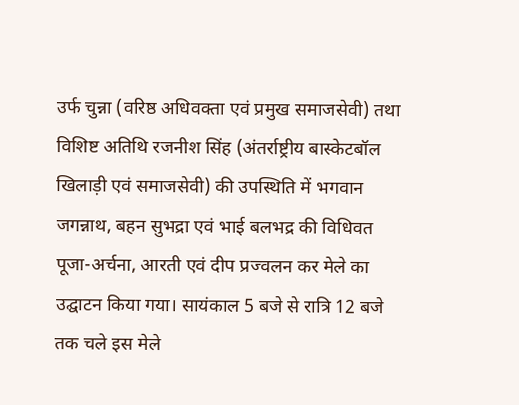उर्फ चुन्ना (वरिष्ठ अधिवक्ता एवं प्रमुख समाजसेवी) तथा विशिष्ट अतिथि रजनीश सिंह (अंतर्राष्ट्रीय बास्केटबॉल खिलाड़ी एवं समाजसेवी) की उपस्थिति में भगवान जगन्नाथ, बहन सुभद्रा एवं भाई बलभद्र की विधिवत पूजा-अर्चना, आरती एवं दीप प्रज्वलन कर मेले का उद्घाटन किया गया। सायंकाल 5 बजे से रात्रि 12 बजे तक चले इस मेले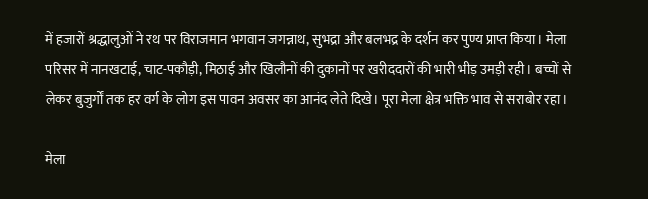में हजारों श्रद्धालुओं ने रथ पर विराजमान भगवान जगन्नाथ, सुभद्रा और बलभद्र के दर्शन कर पुण्य प्राप्त किया। मेला परिसर में नानखटाई, चाट-पकौड़ी, मिठाई और खिलौनों की दुकानों पर खरीददारों की भारी भीड़ उमड़ी रही। बच्चों से लेकर बुजुर्गों तक हर वर्ग के लोग इस पावन अवसर का आनंद लेते दिखे। पूरा मेला क्षेत्र भक्ति भाव से सराबोर रहा।

मेला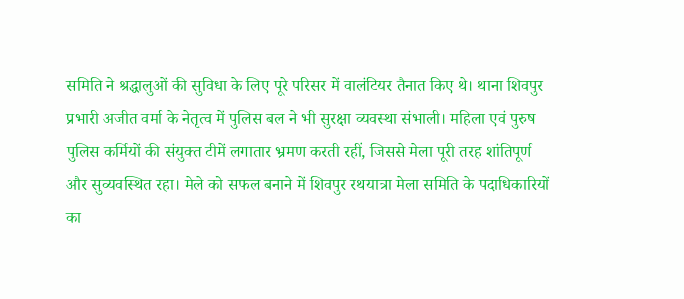समिति ने श्रद्धालुओं की सुविधा के लिए पूरे परिसर में वालंटियर तैनात किए थे। थाना शिवपुर प्रभारी अजीत वर्मा के नेतृत्व में पुलिस बल ने भी सुरक्षा व्यवस्था संभाली। महिला एवं पुरुष पुलिस कर्मियों की संयुक्त टीमें लगातार भ्रमण करती रहीं, जिससे मेला पूरी तरह शांतिपूर्ण और सुव्यवस्थित रहा। मेले को सफल बनाने में शिवपुर रथयात्रा मेला समिति के पदाधिकारियों का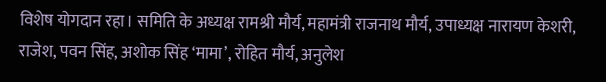विशेष योगदान रहा। समिति के अध्यक्ष रामश्री मौर्य, महामंत्री राजनाथ मौर्य, उपाध्यक्ष नारायण केशरी, राजेश, पवन सिंह, अशोक सिंह ‘मामा’, रोहित मौर्य, अनुलेश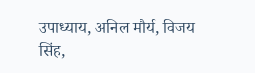उपाध्याय, अनिल मौर्य, विजय सिंह,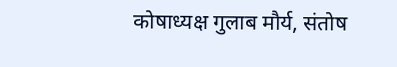कोषाध्यक्ष गुलाब मौर्य, संतोष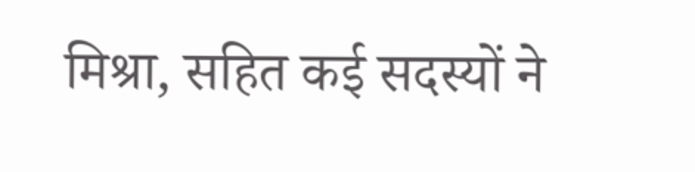मिश्रा, सहित कई सदस्यों ने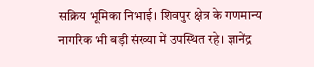सक्रिय भूमिका निभाई। शिवपुर क्षेत्र के गणमान्य नागरिक भी बड़ी संख्या में उपस्थित रहे। ज्ञानेंद्र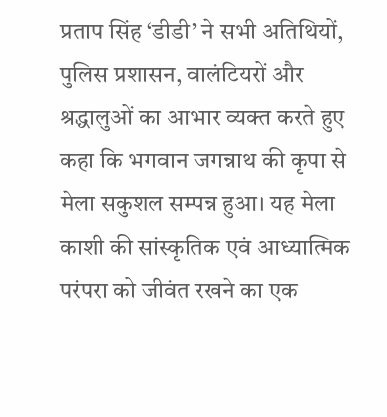प्रताप सिंह ‘डीडी’ ने सभी अतिथियों, पुलिस प्रशासन, वालंटियरों और श्रद्धालुओं का आभार व्यक्त करते हुए कहा कि भगवान जगन्नाथ की कृपा से मेला सकुशल सम्पन्न हुआ। यह मेला काशी की सांस्कृतिक एवं आध्यात्मिक परंपरा को जीवंत रखने का एक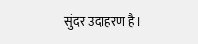सुंदर उदाहरण है।